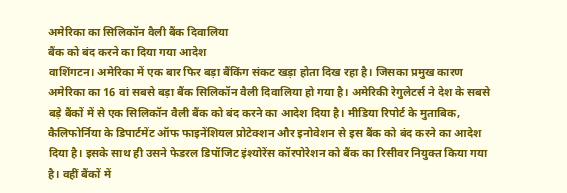अमेरिका का सिलिकॉन वैली बैंक दिवालिया
बैंक को बंद करने का दिया गया आदेश
वाशिंगटन। अमेरिका में एक बार फिर बड़ा बैंकिंग संकट खड़ा होता दिख रहा है। जिसका प्रमुख कारण अमेरिका का 16 वां सबसे बड़ा बैंक सिलिकॉन वैली दिवालिया हो गया है। अमेरिकी रेगुलेटर्स ने देश के सबसे बड़े बैंकों में से एक सिलिकॉन वैली बैंक को बंद करने का आदेश दिया है। मीडिया रिपोर्ट के मुताबिक, कैलिफोर्निया के डिपार्टमेंट ऑफ फाइनेंशियल प्रोटेक्शन और इनोवेशन से इस बैंक को बंद करने का आदेश दिया है। इसके साथ ही उसने फेडरल डिपॉजिट इंश्योरेंस कॉरपोरेशन को बैंक का रिसीवर नियुक्त किया गया है। वहीं बैंकों में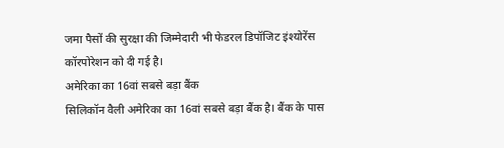जमा पैसों की सुरक्षा की जिम्मेदारी भी फेडरल डिपॉजिट इंश्योरेंस कॉरपोरेशन को दी गई है।
अमेरिका का 16वां सबसे बड़ा बैंक
सिलिकॉन वैली अमेरिका का 16वां सबसे बड़ा बैंक है। बैंक के पास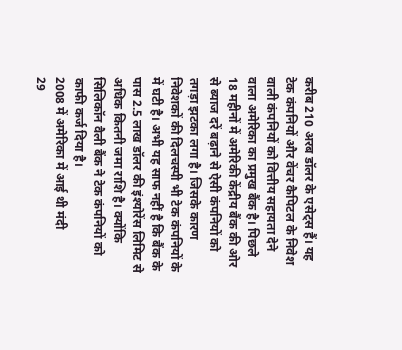करीब 210 अरब डॉलर के एसेट्स हैं। यह टेक कंपनियों और वेंचर कैपिटल के निवेश वाली कंपनियों को वित्तीय सहायता देने वाला अमेरिका का प्रमुख बैंक है। पिछले 18 महीनों में अमेरिकी केंद्रीय बैंक की ओर से ब्याज दरें बढ़ाने से ऐसी कंपनियों को तगड़ा झटका लगा है। जिसके कारण निवेशकों की दिलचस्पी भी टेक कंपनियों के में घटी है। अभी यह साफ नहीं है कि बैंक के पास 2.5 लाख डॉलर की इंश्योरेंस लिमिट से अधिक कितनी जमा राशि है। क्योंकि सिलिकॉन वैली बैंक ने टेक कंपनियों को काफी कर्ज दिया है।
2008 में अमेरिका में आई थी मंदी
29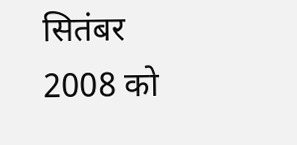सितंबर 2008 को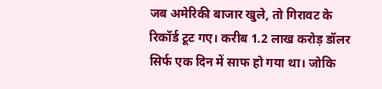जब अमेरिकी बाजार खुले, तो गिरावट के रिकॉर्ड टूट गए। करीब 1.2 लाख करोड़ डॉलर सिर्फ एक दिन में साफ हो गया था। जोकि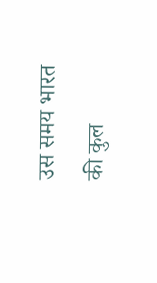उस समय भारत की कुल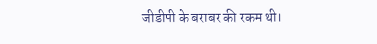जीडीपी के बराबर की रकम थी।